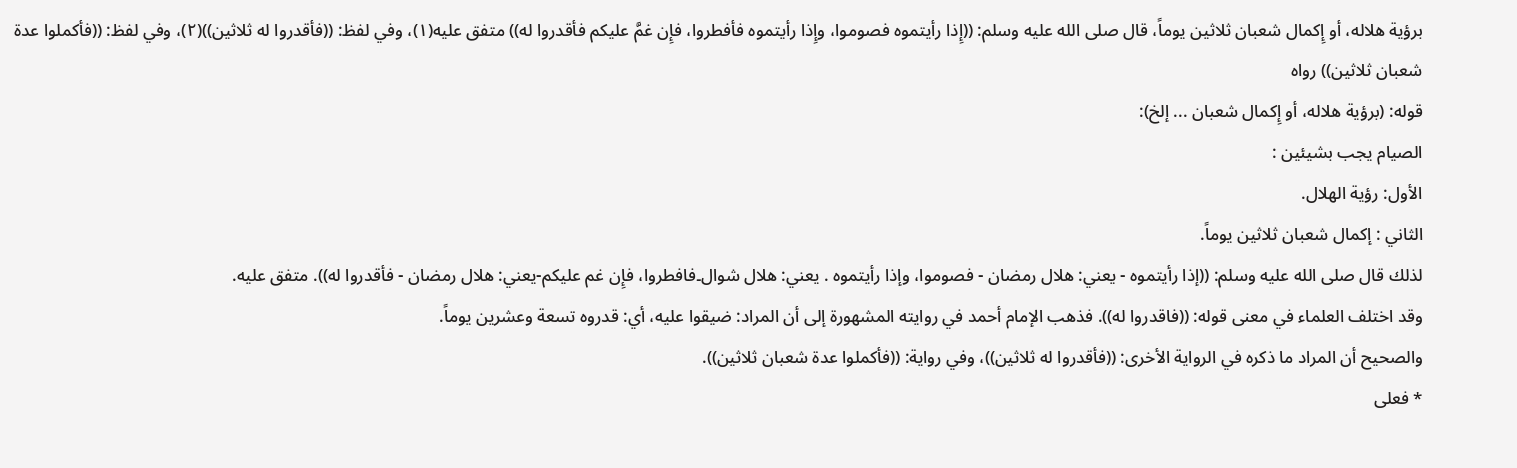برؤية هلاله، أو إِكمال شعبان ثلاثين يوماً، قال صلى الله عليه وسلم: ((إِذا رأيتموه فصوموا، وإِذا رأيتموه فأفطروا، فإِن غمَّ عليكم فأقدروا له)) متفق عليه(١)، وفي لفظ: ((فأقدروا له ثلاثين))(٢)، وفي لفظ: ((فأكملوا عدة شعبان ثلاثين)) رواه
قوله: (برؤية هلاله، أو إِكمال شعبان ... إلخ):
الصیام یجب بشيئين :
الأول: رؤية الهلال.
الثاني : إكمال شعبان ثلاثين يوماً.
لذلك قال صلى الله عليه وسلم: ((إذا رأيتموه - يعني: هلال رمضان - فصوموا، وإذا رأيتموه . يعني: هلال شوال۔فافطروا، فإِن غم علیکم-يعني: هلال رمضان - فأقدروا له)). متفق عليه.
وقد اختلف العلماء في معنى قوله: ((فاقدروا له)). فذهب الإمام أحمد في روايته المشهورة إلى أن المراد: ضيقوا عليه، أي: قدروه تسعة وعشرين يوماً.
والصحيح أن المراد ما ذكره في الرواية الأخرى: ((فأقدروا له ثلاثين))، وفي رواية: ((فأكملوا عدة شعبان ثلاثین)).
* فعلى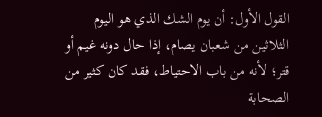القول الأول: أن يوم الشك الذي هو اليوم الثلاثين من شعبان يصام، إذا حال دونه غيم أو قتر؛ لأنه من باب الاحتياط، فقد كان كثير من الصحابة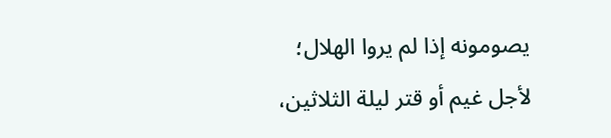يصومونه إذا لم يروا الهلال؛ لأجل غيم أو قتر ليلة الثلاثين،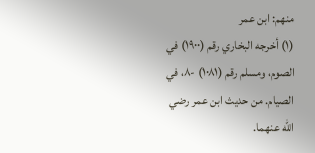منهم: ابن عمر
(١) أخرجه البخاري رقم (١٩٠٠) في الصوم، ومسلم رقم (١٠٨١) -٨، في الصيام. من حديث ابن عمر رضي الله عنهما.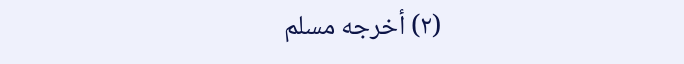(٢) أخرجه مسلم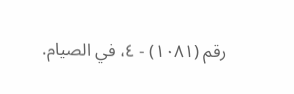رقم (١٠٨١) - ٤، في الصيام.